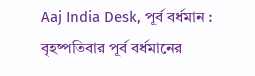Aaj India Desk, পূর্ব বর্ধমান : বৃহষ্পতিবার পূর্ব বর্ধমানের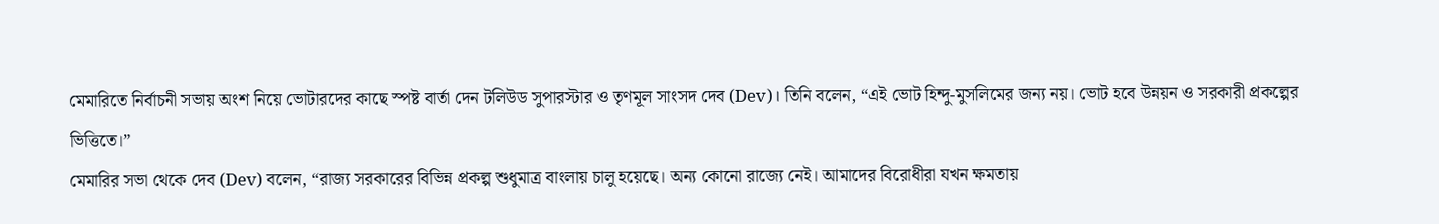মেমারিতে নির্বাচনী সভায় অংশ নিয়ে ভোটারদের কাছে স্পষ্ট বার্তা দেন টলিউড সুপারস্টার ও তৃণমূল সাংসদ দেব (Dev)। তিনি বলেন, “এই ভোট হিন্দু-মুসলিমের জন্য নয়। ভোট হবে উন্নয়ন ও সরকারী প্রকল্পের ভিত্তিতে।”
মেমারির সভা থেকে দেব (Dev) বলেন, “রাজ্য সরকারের বিভিন্ন প্রকল্প শুধুমাত্র বাংলায় চালু হয়েছে। অন্য কোনো রাজ্যে নেই। আমাদের বিরোধীরা যখন ক্ষমতায়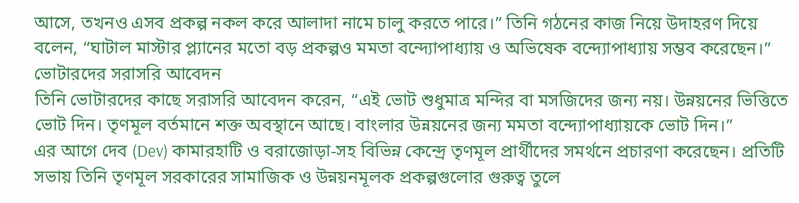আসে, তখনও এসব প্রকল্প নকল করে আলাদা নামে চালু করতে পারে।” তিনি গঠনের কাজ নিয়ে উদাহরণ দিয়ে বলেন, “ঘাটাল মাস্টার প্ল্যানের মতো বড় প্রকল্পও মমতা বন্দ্যোপাধ্যায় ও অভিষেক বন্দ্যোপাধ্যায় সম্ভব করেছেন।”
ভোটারদের সরাসরি আবেদন
তিনি ভোটারদের কাছে সরাসরি আবেদন করেন, “এই ভোট শুধুমাত্র মন্দির বা মসজিদের জন্য নয়। উন্নয়নের ভিত্তিতে ভোট দিন। তৃণমূল বর্তমানে শক্ত অবস্থানে আছে। বাংলার উন্নয়নের জন্য মমতা বন্দ্যোপাধ্যায়কে ভোট দিন।”
এর আগে দেব (Dev) কামারহাটি ও বরাজোড়া-সহ বিভিন্ন কেন্দ্রে তৃণমূল প্রার্থীদের সমর্থনে প্রচারণা করেছেন। প্রতিটি সভায় তিনি তৃণমূল সরকারের সামাজিক ও উন্নয়নমূলক প্রকল্পগুলোর গুরুত্ব তুলে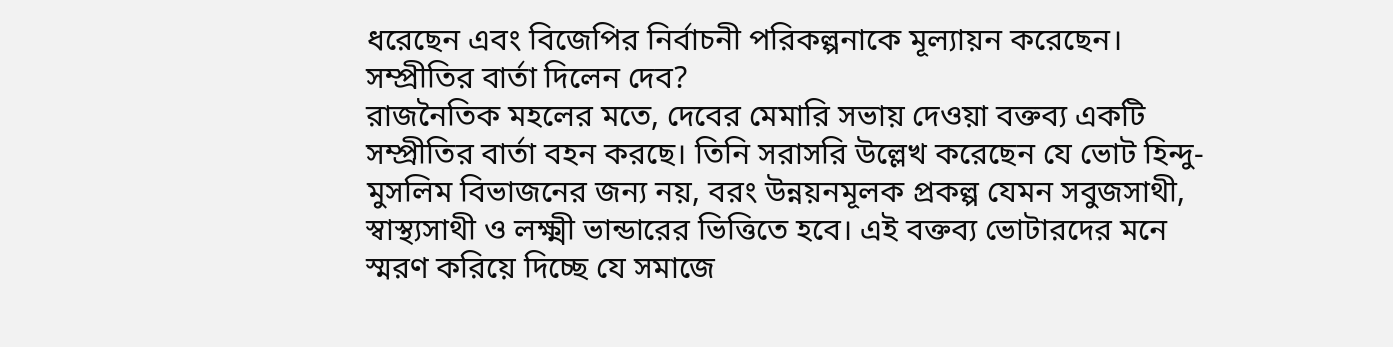ধরেছেন এবং বিজেপির নির্বাচনী পরিকল্পনাকে মূল্যায়ন করেছেন।
সম্প্রীতির বার্তা দিলেন দেব?
রাজনৈতিক মহলের মতে, দেবের মেমারি সভায় দেওয়া বক্তব্য একটি সম্প্রীতির বার্তা বহন করছে। তিনি সরাসরি উল্লেখ করেছেন যে ভোট হিন্দু-মুসলিম বিভাজনের জন্য নয়, বরং উন্নয়নমূলক প্রকল্প যেমন সবুজসাথী, স্বাস্থ্যসাথী ও লক্ষ্মী ভান্ডারের ভিত্তিতে হবে। এই বক্তব্য ভোটারদের মনে স্মরণ করিয়ে দিচ্ছে যে সমাজে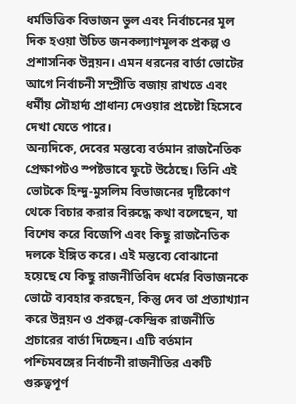ধর্মভিত্তিক বিভাজন ভুল এবং নির্বাচনের মূল দিক হওয়া উচিত জনকল্যাণমূলক প্রকল্প ও প্রশাসনিক উন্নয়ন। এমন ধরনের বার্তা ভোটের আগে নির্বাচনী সম্প্রীতি বজায় রাখতে এবং ধর্মীয় সৌহার্দ্য প্রাধান্য দেওয়ার প্রচেষ্টা হিসেবে দেখা যেতে পারে।
অন্যদিকে, দেবের মন্তব্যে বর্তমান রাজনৈতিক প্রেক্ষাপটও স্পষ্টভাবে ফুটে উঠেছে। তিনি এই ভোটকে হিন্দু-মুসলিম বিভাজনের দৃষ্টিকোণ থেকে বিচার করার বিরুদ্ধে কথা বলেছেন, যা বিশেষ করে বিজেপি এবং কিছু রাজনৈতিক দলকে ইঙ্গিত করে। এই মন্তব্যে বোঝানো হয়েছে যে কিছু রাজনীতিবিদ ধর্মের বিভাজনকে ভোটে ব্যবহার করছেন, কিন্তু দেব তা প্রত্যাখ্যান করে উন্নয়ন ও প্রকল্প-কেন্দ্রিক রাজনীতি প্রচারের বার্তা দিচ্ছেন। এটি বর্তমান পশ্চিমবঙ্গের নির্বাচনী রাজনীতির একটি গুরুত্বপূর্ণ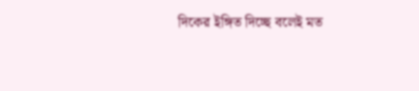দিকের ইঙ্গিত দিচ্ছে বলেই মত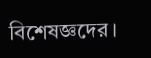বিশেষজ্ঞদের।